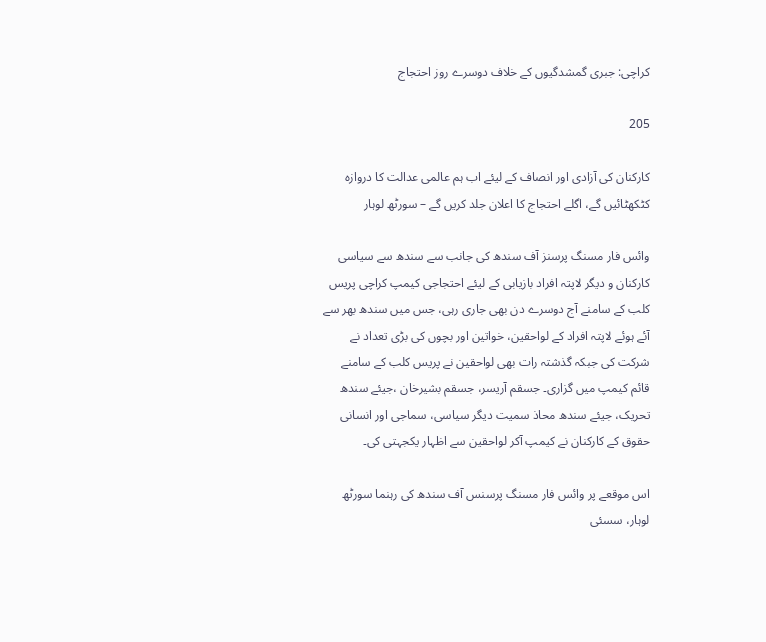کراچی: جبری گمشدگیوں کے خلاف دوسرے روز احتجاج

205

کارکنان کی آزادی اور انصاف کے لیئے اب ہم عالمی عدالت کا دروازہ کٹکھٹائیں گے، اگلے احتجاج کا اعلان جلد کریں گے – سورٹھ لوہار

وائس فار مسنگ پرسنز آف سندھ کی جانب سے سندھ سے سیاسی کارکنان و دیگر لاپتہ افراد بازیابی کے لیئے احتجاجی کیمپ کراچی پریس کلب کے سامنے آج دوسرے دن بھی جاری رہی، جس میں سندھ بھر سے آئے ہوئے لاپتہ افراد کے لواحقین، خواتین اور بچوں کی بڑی تعداد نے شرکت کی جبکہ گذشتہ رات بھی لواحقین نے پریس کلب کے سامنے قائم کیمپ میں گزاری۔ جسقم آریسر، جسقم بشیرخان ،جیئے سندھ تحریک، جیئے سندھ محاذ سمیت دیگر سیاسی، سماجی اور انسانی حقوق کے کارکنان نے کیمپ آکر لواحقین سے اظہار یکجہتی کی۔

اس موقعے پر وائس فار مسنگ پرسنس آف سندھ کی رہنما سورٹھ لوہار، سسئی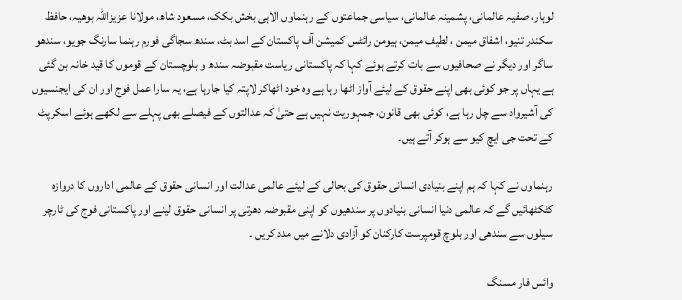لوہار، صفیہ عالمانی، پشمینہ عالمانی، سیاسی جماعتوں کے رہنماوں الاہی بخش بکک، مسعود شاھ، مولانا عزیزاللہ بوھیہ، حافظ سکندر تنیو، اشفاق میمن ، لطیف میمن، ہیومن رائٹس کمیشن آف پاکستان کے اسد بٹ، سندھ سجاگی فورم رہنما سارنگ جویو، سندھو ساگر اور دیگر نے صحافیوں سے بات کرتے ہوئے کہا کہ پاکستانی ریاست مقبوضہ سندھ و بلوچستان کے قوموں کا قید خانہ بن گئی ہے یہاں پر جو کوئی بھی اپنے حقوق کے لیئے آواز اٹھا رہا ہے وہ خود اٹھاکر لاپتہ کیا جارہا ہے، یہ سارا عمل فوج اور ان کی ایجنسیوں کی آشیرواد سے چل رہا ہے، کوئی بھی قانون، جمہوریت نہیں ہے حتیٰ کہ عدالتوں کے فیصلے بھی پہلے سے لکھے ہوئے اسکرپٹ کے تحت جی ایچ کیو سے ہوکر آتے ہیں۔

رہنماوں نے کہا کہ ہم اپنے بنیادی انسانی حقوق کی بحالی کے لیئے عالمی عدالت اور انسانی حقوق کے عالمی اداروں کا دروازہ کٹکٹھائیں گے کہ عالمی دنیا انسانی بنیادوں پر سندھیوں کو اپنی مقبوضہ دھرتی پر انسانی حقوق لینے اور پاکستانی فوج کی ٹارچر سیلوں سے سندھی اور بلوچ قومپرست کارکنان کو آزادی دلانے میں مدد کریں ۔

وائس فار مسنگ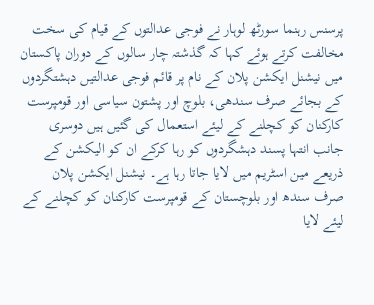پرسنس رہنما سورٹھ لوہار نے فوجی عدالتوں کے قیام کی سخت مخالفت کرتے ہوئے کہا کہ گذشتہ چار سالوں کے دوران پاکستان میں نیشنل ایکشن پلان کے نام پر قائم فوجی عدالتیں دہشتگردوں کے بجائے صرف سندھی، بلوچ اور پشتون سیاسی اور قومپرست کارکنان کو کچلنے کے لیئے استعمال کی گئیں ہیں دوسری جانب انتہا پسند دہشگردوں کو رہا کرکے ان کو الیکشن کے ذریعے مین اسٹریم میں لایا جاتا رہا ہے۔ نیشنل ایکشن پلان صرف سندھ اور بلوچستان کے قومپرست کارکنان کو کچلنے کے لیئے لایا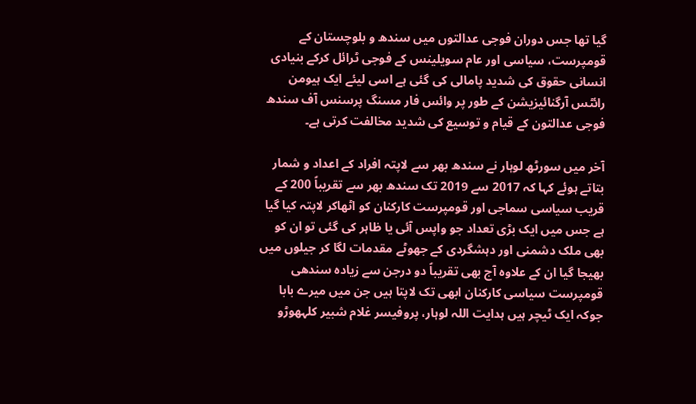گیا تھا جس دوران فوجی عدالتوں میں سندھ و بلوچستان کے قومپرست، سیاسی اور عام سویلینس کے فوجی ٹرائل کرکے بنیادی انسانی حقوق کی شدید پامالی کی گئی ہے اسی لیئے ایک ہیومن رائٹس آرگنائیزیشن کے طور پر وائس فار مسنگ پرسنس آف سندھ فوجی عدالتون کے قیام و توسیع کی شدید مخالفت کرتی ہے۔

آخر میں سورٹھ لوہار نے سندھ بھر سے لاپتہ افراد کے اعداد و شمار بتاتے ہوئے کہا کہ 2017 سے 2019 تک سندھ بھر سے تقریباً 200 کے قریب سیاسی سماجی اور قومپرست کارکنان کو اٹھاکر لاپتہ کیا گیا ہے جس میں ایک بڑی تعداد جو واپس آئی یا ظاہر کی گئی تو ان کو بھی ملک دشمنی اور دہشگردی کے جھوٹے مقدمات لگا کر جیلوں میں بھیجا گیا ان کے علاوہ آج بھی تقریباً دو درجن سے زیادہ سندھی قومپرست سیاسی کارکنان ابھی تک لاپتا ہیں جن میں میرے بابا جوکہ ایک ٹیچر ہیں ہدایت اللہ لوہار، پروفیسر غلام شبیر کلہھوڑو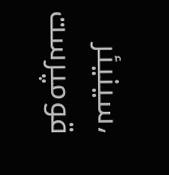،سینیئر قومپرست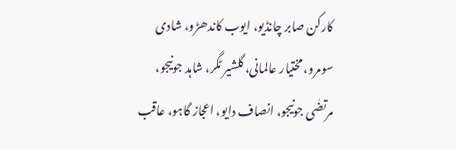کارکن صابر چانڈیو، ایوب کاندھڑو، شادی سومرو، مختیار عالمانی، گلشیر ٹگر، شاہد جونیجو، مرتضٰی جونیجو، انصاف دایو، اعجاز گاہو، عاقب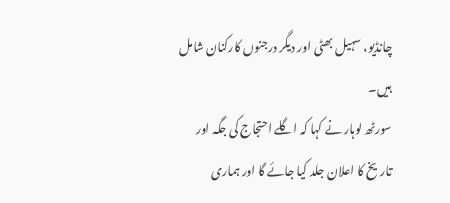چانڈیو، سہیل بھٹی اور دیگر درجنوں کارکنان شامل ہیں۔
سورٹھ لوہار نے کہا کہ اگلے احتجاج کی جگہ اور تاریخ کا اعلان جلد کیا جائے گا اور ہماری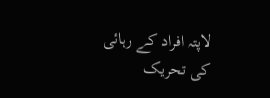لاپتہ افراد کے رہائی کی تحریک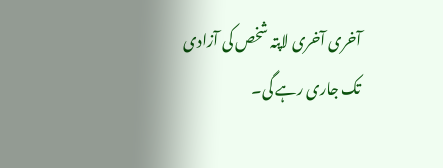آخری آخری لاپتہ شخص کی آزادی تک جاری رہے گی۔